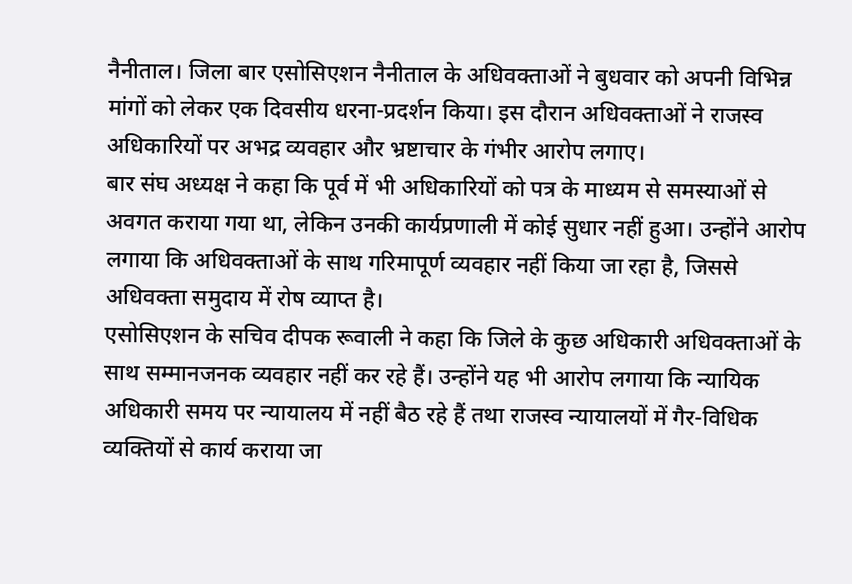नैनीताल। जिला बार एसोसिएशन नैनीताल के अधिवक्ताओं ने बुधवार को अपनी विभिन्न मांगों को लेकर एक दिवसीय धरना-प्रदर्शन किया। इस दौरान अधिवक्ताओं ने राजस्व अधिकारियों पर अभद्र व्यवहार और भ्रष्टाचार के गंभीर आरोप लगाए।
बार संघ अध्यक्ष ने कहा कि पूर्व में भी अधिकारियों को पत्र के माध्यम से समस्याओं से अवगत कराया गया था, लेकिन उनकी कार्यप्रणाली में कोई सुधार नहीं हुआ। उन्होंने आरोप लगाया कि अधिवक्ताओं के साथ गरिमापूर्ण व्यवहार नहीं किया जा रहा है, जिससे अधिवक्ता समुदाय में रोष व्याप्त है।
एसोसिएशन के सचिव दीपक रूवाली ने कहा कि जिले के कुछ अधिकारी अधिवक्ताओं के साथ सम्मानजनक व्यवहार नहीं कर रहे हैं। उन्होंने यह भी आरोप लगाया कि न्यायिक अधिकारी समय पर न्यायालय में नहीं बैठ रहे हैं तथा राजस्व न्यायालयों में गैर-विधिक व्यक्तियों से कार्य कराया जा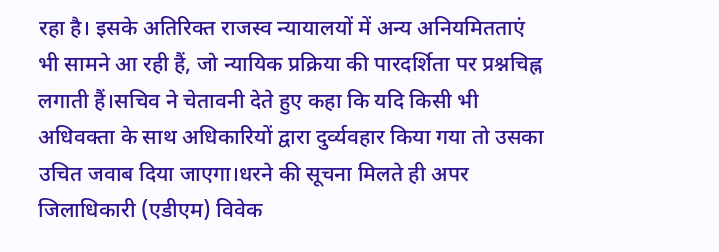रहा है। इसके अतिरिक्त राजस्व न्यायालयों में अन्य अनियमितताएं भी सामने आ रही हैं, जो न्यायिक प्रक्रिया की पारदर्शिता पर प्रश्नचिह्न लगाती हैं।सचिव ने चेतावनी देते हुए कहा कि यदि किसी भी अधिवक्ता के साथ अधिकारियों द्वारा दुर्व्यवहार किया गया तो उसका उचित जवाब दिया जाएगा।धरने की सूचना मिलते ही अपर जिलाधिकारी (एडीएम) विवेक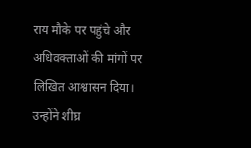राय मौके पर पहुंचे और अधिवक्ताओं की मांगों पर लिखित आश्वासन दिया। उन्होंने शीघ्र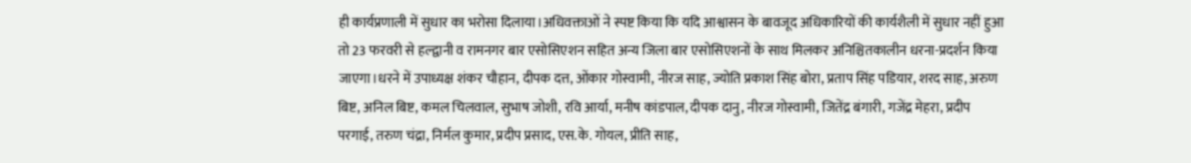ही कार्यप्रणाली में सुधार का भरोसा दिलाया।अधिवक्ताओं ने स्पष्ट किया कि यदि आश्वासन के बावजूद अधिकारियों की कार्यशैली में सुधार नहीं हुआ तो 23 फरवरी से हल्द्वानी व रामनगर बार एसोसिएशन सहित अन्य जिला बार एसोसिएशनों के साथ मिलकर अनिश्चितकालीन धरना-प्रदर्शन किया जाएगा।धरने में उपाध्यक्ष शंकर चौहान, दीपक दत्त, ओंकार गोस्वामी, नीरज साह, ज्योति प्रकाश सिंह बोरा, प्रताप सिंह पडियार, शरद साह, अरुण बिष्ट, अनिल बिष्ट, कमल चिलवाल, सुभाष जोशी, रवि आर्या, मनीष कांडपाल, दीपक दानु, नीरज गोस्वामी, जितेंद्र बंगारी, गजेंद्र मेहरा, प्रदीप परगाई, तरुण चंद्रा, निर्मल कुमार, प्रदीप प्रसाद, एस.के. गोयल, प्रीति साह,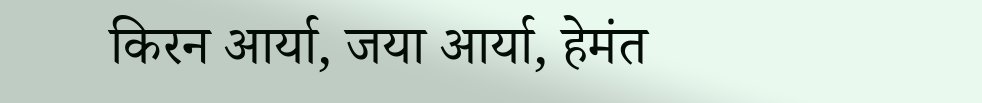किरन आर्या, जया आर्या, हेमंत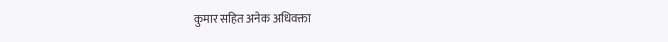कुमार सहित अनेक अधिवक्ता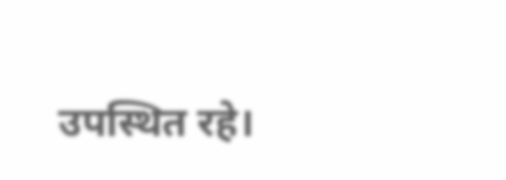उपस्थित रहे।